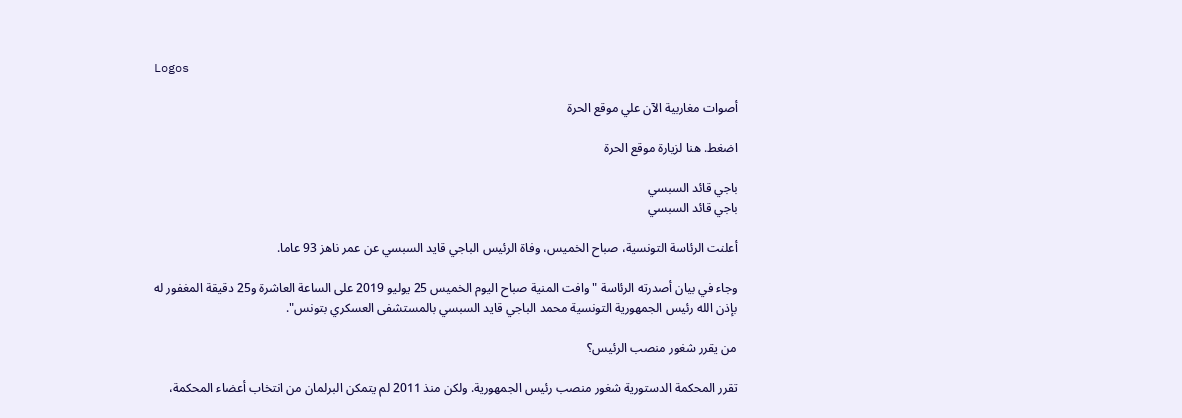Logos

أصوات مغاربية الآن علي موقع الحرة

اضغط. هنا لزيارة موقع الحرة

باجي قائد السبسي
باجي قائد السبسي

أعلنت الرئاسة التونسية، صباح الخميس، وفاة الرئيس الباجي قايد السبسي عن عمر ناهز 93 عاما.

وجاء في بيان أصدرته الرئاسة "وافت المنية صباح اليوم الخميس 25 يوليو 2019 على الساعة العاشرة و25 دقيقة المغفور له بإذن الله رئيس الجمهورية التونسية محمد الباجي قايد السبسي بالمستشفى العسكري بتونس".

من يقرر شغور منصب الرئيس؟

تقرر المحكمة الدستورية شغور منصب رئيس الجمهورية. ولكن منذ 2011 لم يتمكن البرلمان من انتخاب أعضاء المحكمة،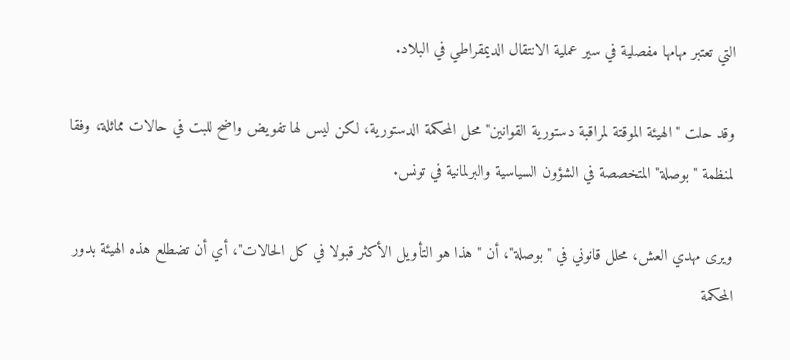التي تعتبر مهامها مفصلية في سير عملية الانتقال الديمقراطي في البلاد.

وقد حلت "الهيئة الموقتة لمراقبة دستورية القوانين" محل المحكمة الدستورية، لكن ليس لها تفويض واضح للبت في حالات مماثلة، وفقا لمنظمة "بوصلة" المتخصصة في الشؤون السياسية والبرلمانية في تونس.

ويرى مهدي العش، محلل قانوني في "بوصلة"، أن "هذا هو التأويل الأكثر قبولا في كل الحالات"، أي أن تضطلع هذه الهيئة بدور المحكمة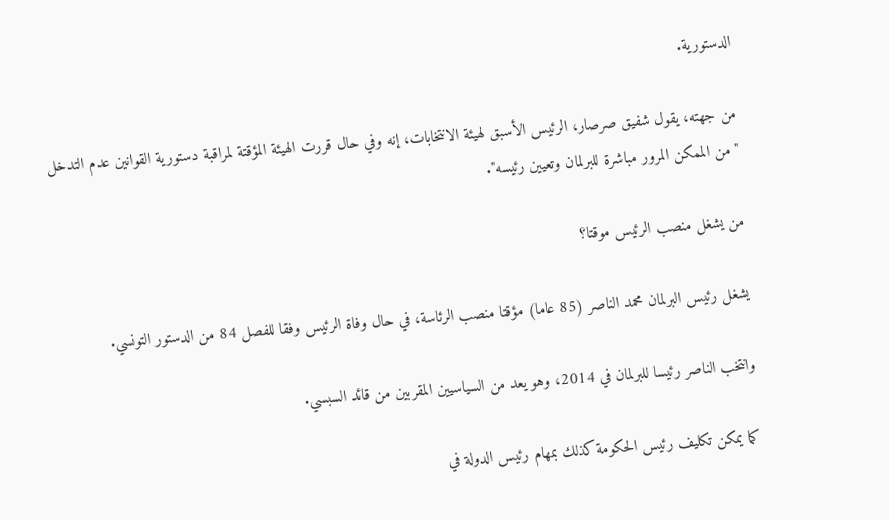الدستورية.

من جهته، يقول شفيق صرصار، الرئيس الأسبق لهيئة الانتخابات، إنه وفي حال قررت الهيئة المؤقتة لمراقبة دستورية القوانين عدم التدخل "من الممكن المرور مباشرة للبرلمان وتعيين رئيسه".

من يشغل منصب الرئيس موقتا؟

يشغل رئيس البرلمان محمد الناصر (85 عاما) مؤقتا منصب الرئاسة، في حال وفاة الرئيس وفقا للفصل 84 من الدستور التونسي.

وانتخب الناصر رئيسا للبرلمان في 2014، وهو يعد من السياسيين المقربين من قائد السبسي.

كما يمكن تكليف رئيس الحكومة كذلك بمهام رئيس الدولة في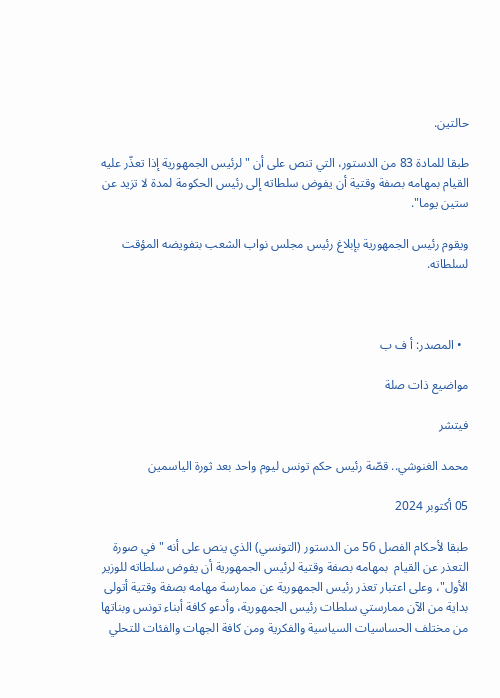حالتين.

طبقا للمادة 83 من الدستور، التي تنص على أن "لرئيس الجمهورية إذا تعذّر عليه القيام بمهامه بصفة وقتية أن يفوض سلطاته إلى رئيس الحكومة لمدة لا تزيد عن ستين يوما".

ويقوم رئيس الجمهورية بإبلاغ رئيس مجلس نواب الشعب بتفويضه المؤقت لسلطاته.



  • المصدر: أ ف ب

مواضيع ذات صلة

فيتشر

محمد الغنوشي.. قصّة رئيس حكم تونس ليوم واحد بعد ثورة الياسمين

05 أكتوبر 2024

طبقا لأحكام الفصل 56 من الدستور (التونسي) الذي ينص على أنه "في صورة التعذر عن القيام  بمهامه بصفة وقتية لرئيس الجمهورية أن يفوض سلطاته للوزير الأول"، وعلى اعتبار تعذر رئيس الجمهورية عن ممارسة مهامه بصفة وقتية أتولى بداية من الآن ممارستي سلطات رئيس الجمهورية، وأدعو كافة أبناء تونس وبناتها من مختلف الحساسيات السياسية والفكرية ومن كافة الجهات والفئات للتحلي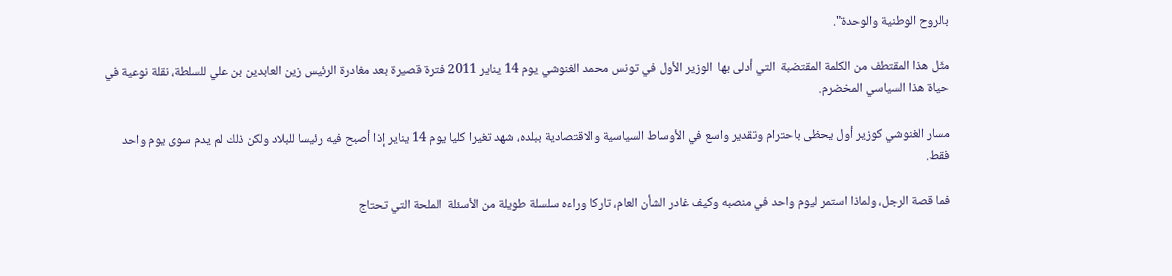بالروح الوطنية والوحدة".

مثّل هذا المقتطف من الكلمة المقتضبة  التي أدلى بها  الوزير الأول في تونس محمد الغنوشي يوم 14 يناير 2011 فترة قصيرة بعد مغادرة الرئيس زين العابدين بن علي للسلطة، نقلة نوعية في حياة هذا السياسي المخضرم.

مسار الغنوشي كوزير أول يحظى باحترام وتقدير واسع في الأوساط السياسية والاقتصادية ببلده، شهد تغيرا كليا يوم 14 يناير إذا أصبح فيه رئيسا للبلاد ولكن ذلك لم يدم سوى يوم واحد فقط.

فما قصة الرجل، ولماذا استمر ليوم واحد في منصبه وكيف غادر الشأن العام، تاركا وراءه سلسلة طويلة من الأسئلة  الملحة التي تحتاج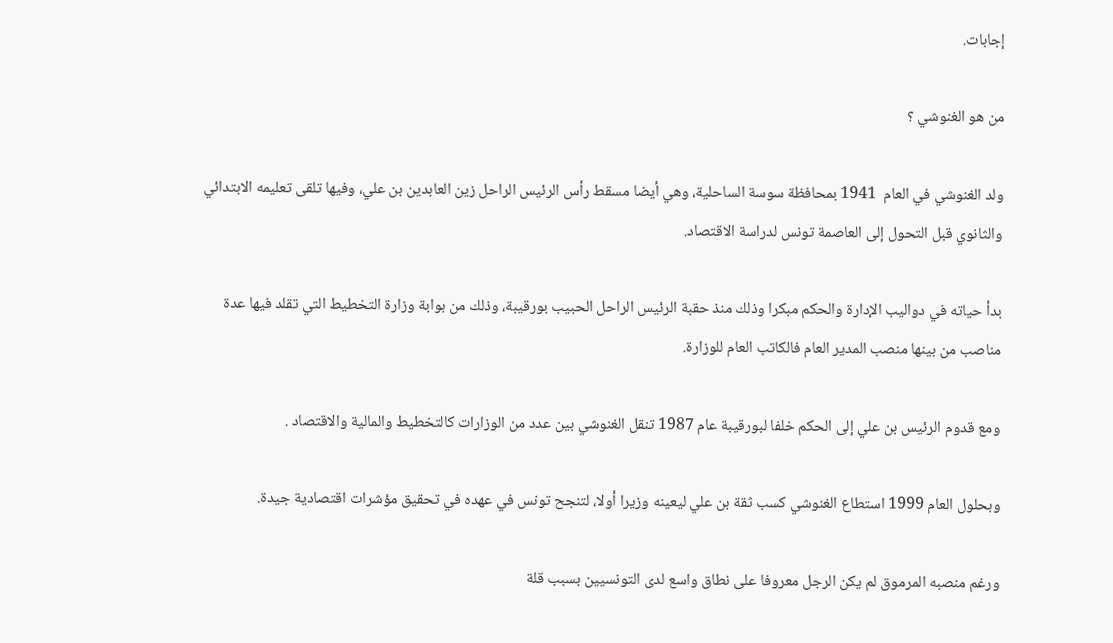إجابات.

من هو الغنوشي ؟

ولد الغنوشي في العام  1941 بمحافظة سوسة الساحلية، وهي أيضا مسقط رأس الرئيس الراحل زين العابدين بن علي، وفيها تلقى تعليمه الابتدائي والثانوي قبل التحول إلى العاصمة تونس لدراسة الاقتصاد.

بدأ حياته في دواليب الإدارة والحكم مبكرا وذلك منذ حقبة الرئيس الراحل الحبيب بورقيبة، وذلك من بوابة وزارة التخطيط التي تقلد فيها عدة مناصب من بينها منصب المدير العام فالكاتب العام للوزارة.

ومع قدوم الرئيس بن علي إلى الحكم خلفا لبورقيبة عام 1987 تنقل الغنوشي بين عدد من الوزارات كالتخطيط والمالية والاقتصاد .

وبحلول العام 1999 استطاع الغنوشي كسب ثقة بن علي ليعينه وزيرا أولا، لتنجح تونس في عهده في تحقيق مؤشرات اقتصادية جيدة.

ورغم منصبه المرموق لم يكن الرجل معروفا على نطاق واسع لدى التونسيين بسبب قلة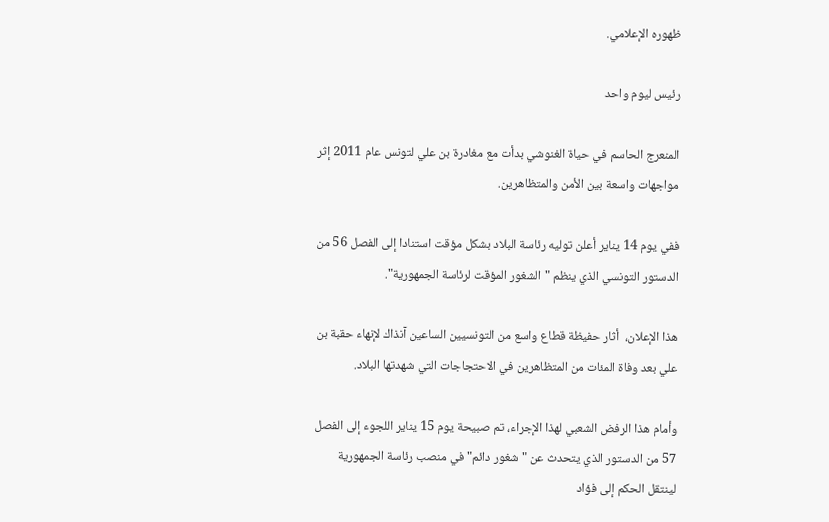ظهوره الإعلامي.

رئيس ليوم واحد

المنعرج الحاسم في حياة الغنوشي بدأت مع مغادرة بن علي لتونس عام 2011 إثر مواجهات واسعة بين الأمن والمتظاهرين.

ففي يوم 14 يناير أعلن توليه رئاسة البلاد بشكل مؤقت استنادا إلى الفصل 56 من الدستور التونسي الذي ينظم "الشغور المؤقت لرئاسة الجمهورية".

هذا الإعلان،  أثار حفيظة قطاع واسع من التونسيين الساعين آنذاك لإنهاء حقبة بن علي بعد وفاة المئات من المتظاهرين في الاحتجاجات التي شهدتها البلاد.

وأمام هذا الرفض الشعبي لهذا الإجراء، تم صبيحة يوم 15 يناير اللجوء إلى الفصل 57 من الدستور الذي يتحدث عن "شغور دائم" في منصب رئاسة الجمهورية لينتقل الحكم إلى فؤاد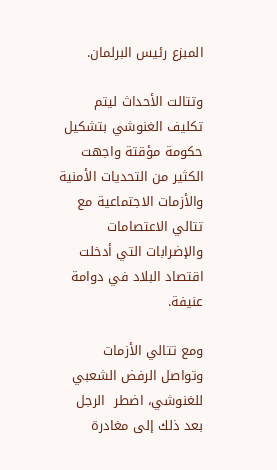المبزع رئيس البرلمان.

وتتالت الأحداث ليتم تكليف الغنوشي بتشكيل حكومة مؤقتة واجهت الكثير من التحديات الأمنية والأزمات الاجتماعية مع تتالي الاعتصامات والإضرابات التي أدخلت اقتصاد البلاد في دوامة عنيفة.

ومع تتالي الأزمات وتواصل الرفض الشعبي للغنوشي، اضطر  الرجل بعد ذلك إلى مغادرة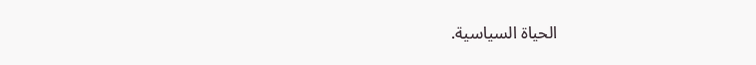الحياة السياسية.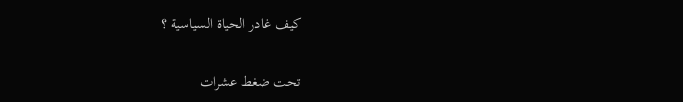كيف غادر الحياة السياسية ؟

تحت ضغط عشرات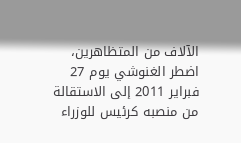الآلاف من المتظاهرين، اضطر الغنوشي يوم 27 فبراير 2011 إلى الاستقالة من منصبه كرئيس للوزراء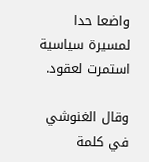واضعا حدا لمسيرة سياسية استمرت لعقود.

وقال الغنوشي  في كلمة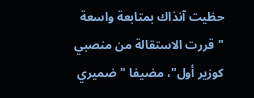حظيت آنذاك بمتابعة واسعة  "قررت الاستقالة من منصبي كوزير أول"، مضيفا "ضميري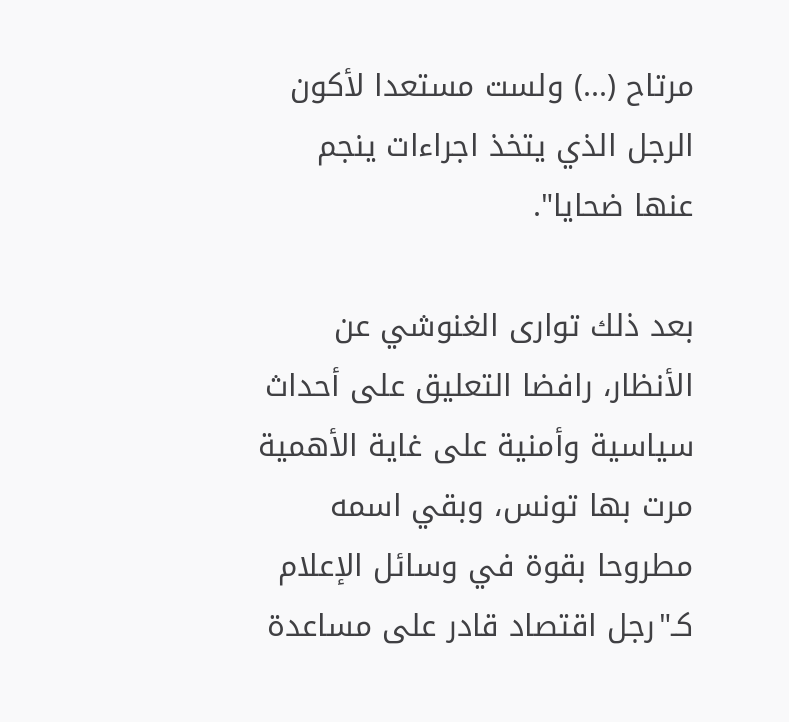مرتاح (...) ولست مستعدا لأكون الرجل الذي يتخذ اجراءات ينجم عنها ضحايا".

بعد ذلك توارى الغنوشي عن الأنظار، رافضا التعليق على أحداث سياسية وأمنية على غاية الأهمية مرت بها تونس، وبقي اسمه مطروحا بقوة في وسائل الإعلام كـ"رجل اقتصاد قادر على مساعدة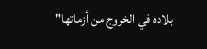بلاده في الخروج من أزماتها"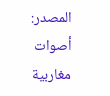المصدر: أصوات مغاربية